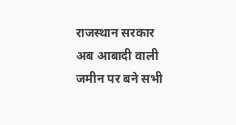राजस्थान सरकार अब आबादी वाली जमीन पर बने सभी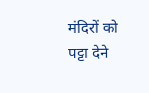मंदिरों को पट्टा देने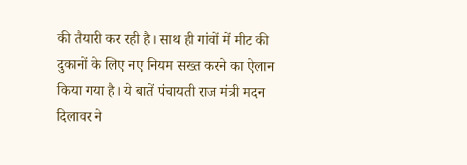की तैयारी कर रही है। साथ ही गांवों में मीट की दुकानों के लिए नए नियम सख्त करने का ऐलान किया गया है। ये बातें पंचायती राज मंत्री मदन दिलावर ने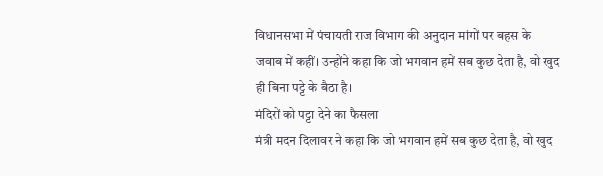विधानसभा में पंचायती राज विभाग की अनुदान मांगों पर बहस के जवाब में कहीं। उन्होंने कहा कि जो भगवान हमें सब कुछ देता है, वो खुद ही बिना पट्टे के बैठा है।
मंदिरों को पट्टा देने का फैसला
मंत्री मदन दिलावर ने कहा कि जो भगवान हमें सब कुछ देता है, वो खुद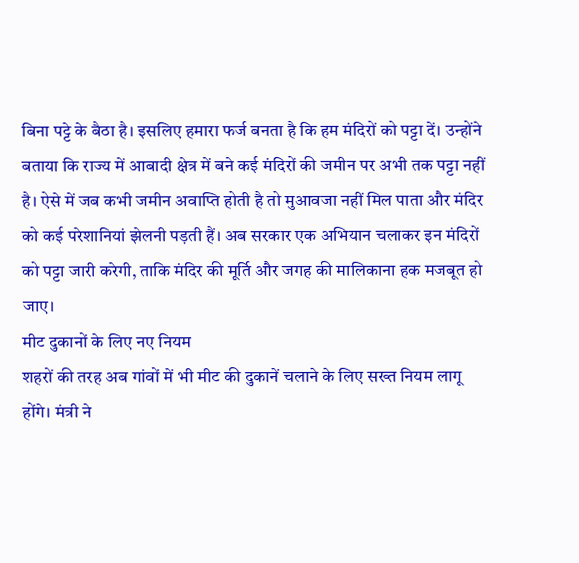बिना पट्टे के बैठा है। इसलिए हमारा फर्ज बनता है कि हम मंदिरों को पट्टा दें। उन्होंने बताया कि राज्य में आबादी क्षेत्र में बने कई मंदिरों की जमीन पर अभी तक पट्टा नहीं है। ऐसे में जब कभी जमीन अवाप्ति होती है तो मुआवजा नहीं मिल पाता और मंदिर को कई परेशानियां झेलनी पड़ती हैं। अब सरकार एक अभियान चलाकर इन मंदिरों को पट्टा जारी करेगी, ताकि मंदिर की मूर्ति और जगह की मालिकाना हक मजबूत हो जाए।
मीट दुकानों के लिए नए नियम
शहरों की तरह अब गांवों में भी मीट की दुकानें चलाने के लिए सख्त नियम लागू होंगे। मंत्री ने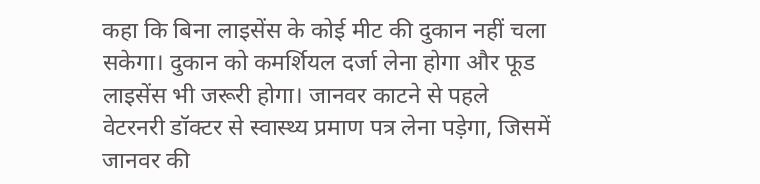कहा कि बिना लाइसेंस के कोई मीट की दुकान नहीं चला सकेगा। दुकान को कमर्शियल दर्जा लेना होगा और फूड लाइसेंस भी जरूरी होगा। जानवर काटने से पहले वेटरनरी डॉक्टर से स्वास्थ्य प्रमाण पत्र लेना पड़ेगा, जिसमें जानवर की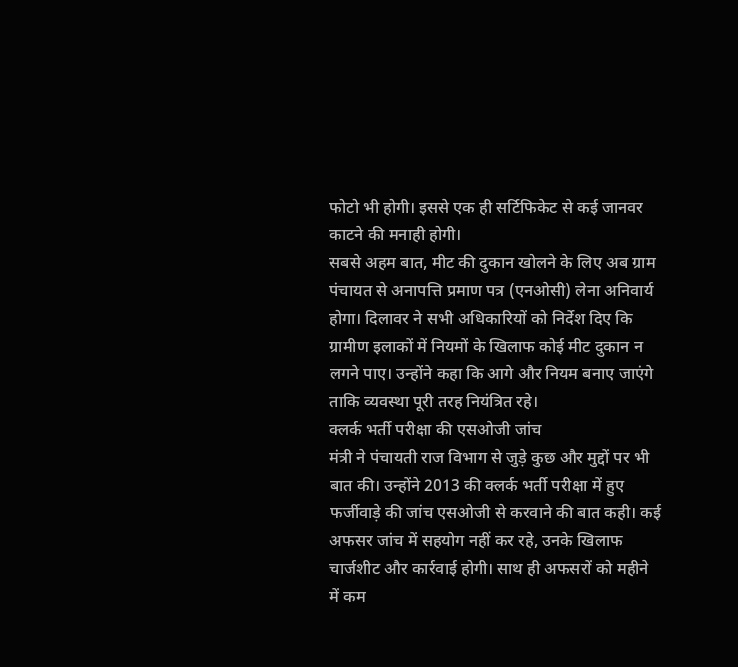फोटो भी होगी। इससे एक ही सर्टिफिकेट से कई जानवर काटने की मनाही होगी।
सबसे अहम बात, मीट की दुकान खोलने के लिए अब ग्राम पंचायत से अनापत्ति प्रमाण पत्र (एनओसी) लेना अनिवार्य होगा। दिलावर ने सभी अधिकारियों को निर्देश दिए कि ग्रामीण इलाकों में नियमों के खिलाफ कोई मीट दुकान न लगने पाए। उन्होंने कहा कि आगे और नियम बनाए जाएंगे ताकि व्यवस्था पूरी तरह नियंत्रित रहे।
क्लर्क भर्ती परीक्षा की एसओजी जांच
मंत्री ने पंचायती राज विभाग से जुड़े कुछ और मुद्दों पर भी बात की। उन्होंने 2013 की क्लर्क भर्ती परीक्षा में हुए फर्जीवाड़े की जांच एसओजी से करवाने की बात कही। कई अफसर जांच में सहयोग नहीं कर रहे, उनके खिलाफ चार्जशीट और कार्रवाई होगी। साथ ही अफसरों को महीने में कम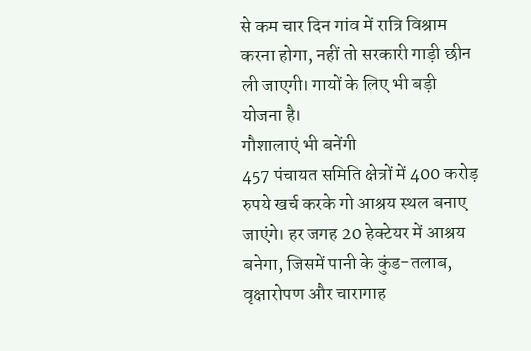से कम चार दिन गांव में रात्रि विश्राम करना होगा, नहीं तो सरकारी गाड़ी छीन ली जाएगी। गायों के लिए भी बड़ी योजना है।
गौशालाएं भी बनेंगी
457 पंचायत समिति क्षेत्रों में 400 करोड़ रुपये खर्च करके गो आश्रय स्थल बनाए जाएंगे। हर जगह 20 हेक्टेयर में आश्रय बनेगा, जिसमें पानी के कुंड-तलाब, वृक्षारोपण और चारागाह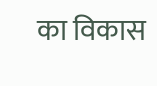का विकास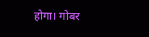होगा। गोबर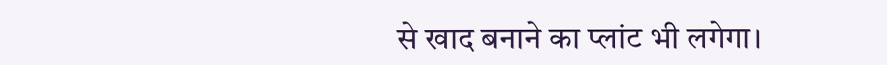से खाद बनाने का प्लांट भी लगेगा।